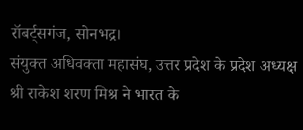रॉबर्ट्सगंज, सोनभद्र।
संयुक्त अधिवक्ता महासंघ, उत्तर प्रदेश के प्रदेश अध्यक्ष श्री राकेश शरण मिश्र ने भारत के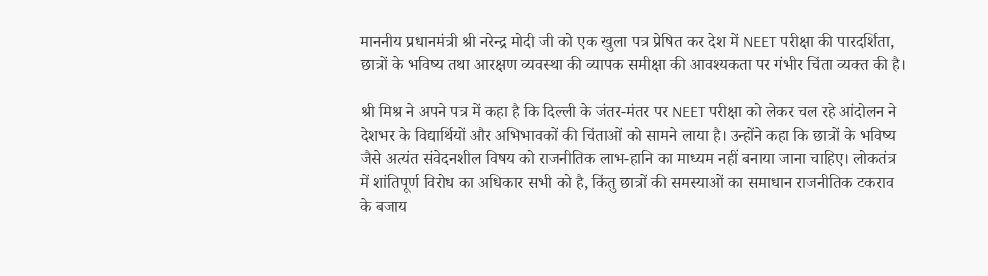माननीय प्रधानमंत्री श्री नरेन्द्र मोदी जी को एक खुला पत्र प्रेषित कर देश में NEET परीक्षा की पारदर्शिता, छात्रों के भविष्य तथा आरक्षण व्यवस्था की व्यापक समीक्षा की आवश्यकता पर गंभीर चिंता व्यक्त की है।

श्री मिश्र ने अपने पत्र में कहा है कि दिल्ली के जंतर-मंतर पर NEET परीक्षा को लेकर चल रहे आंदोलन ने देशभर के विद्यार्थियों और अभिभावकों की चिंताओं को सामने लाया है। उन्होंने कहा कि छात्रों के भविष्य जैसे अत्यंत संवेदनशील विषय को राजनीतिक लाभ-हानि का माध्यम नहीं बनाया जाना चाहिए। लोकतंत्र में शांतिपूर्ण विरोध का अधिकार सभी को है, किंतु छात्रों की समस्याओं का समाधान राजनीतिक टकराव के बजाय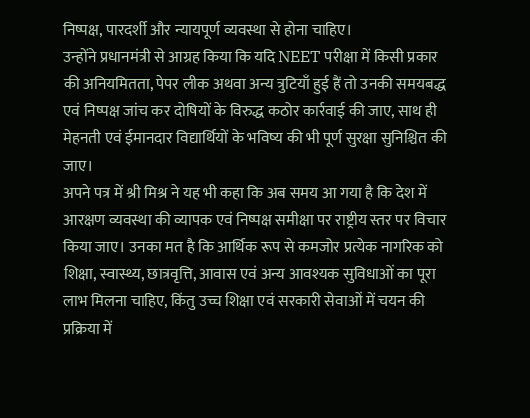निष्पक्ष, पारदर्शी और न्यायपूर्ण व्यवस्था से होना चाहिए।
उन्होंने प्रधानमंत्री से आग्रह किया कि यदि NEET परीक्षा में किसी प्रकार की अनियमितता, पेपर लीक अथवा अन्य त्रुटियाँ हुई हैं तो उनकी समयबद्ध एवं निष्पक्ष जांच कर दोषियों के विरुद्ध कठोर कार्रवाई की जाए, साथ ही मेहनती एवं ईमानदार विद्यार्थियों के भविष्य की भी पूर्ण सुरक्षा सुनिश्चित की जाए।
अपने पत्र में श्री मिश्र ने यह भी कहा कि अब समय आ गया है कि देश में आरक्षण व्यवस्था की व्यापक एवं निष्पक्ष समीक्षा पर राष्ट्रीय स्तर पर विचार किया जाए। उनका मत है कि आर्थिक रूप से कमजोर प्रत्येक नागरिक को शिक्षा, स्वास्थ्य, छात्रवृत्ति, आवास एवं अन्य आवश्यक सुविधाओं का पूरा लाभ मिलना चाहिए, किंतु उच्च शिक्षा एवं सरकारी सेवाओं में चयन की प्रक्रिया में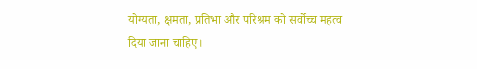योग्यता, क्षमता, प्रतिभा और परिश्रम को सर्वोच्च महत्व दिया जाना चाहिए।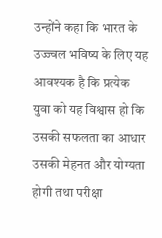उन्होंने कहा कि भारत के उज्ज्वल भविष्य के लिए यह आवश्यक है कि प्रत्येक युवा को यह विश्वास हो कि उसकी सफलता का आधार उसकी मेहनत और योग्यता होगी तथा परीक्षा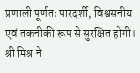प्रणाली पूर्णतः पारदर्शी, विश्वसनीय एवं तकनीकी रूप से सुरक्षित होगी।
श्री मिश्र ने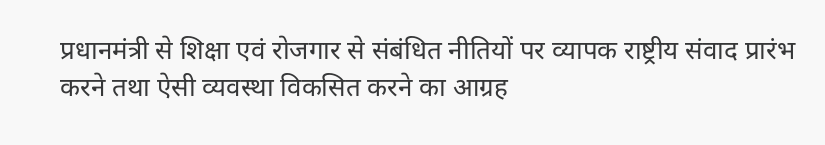प्रधानमंत्री से शिक्षा एवं रोजगार से संबंधित नीतियों पर व्यापक राष्ट्रीय संवाद प्रारंभ करने तथा ऐसी व्यवस्था विकसित करने का आग्रह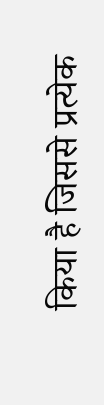किया है जिससे प्रत्येक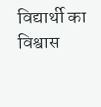विद्यार्थी का विश्वास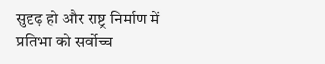सुदृढ़ हो और राष्ट्र निर्माण में प्रतिभा को सर्वोच्च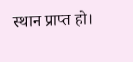स्थान प्राप्त हो।